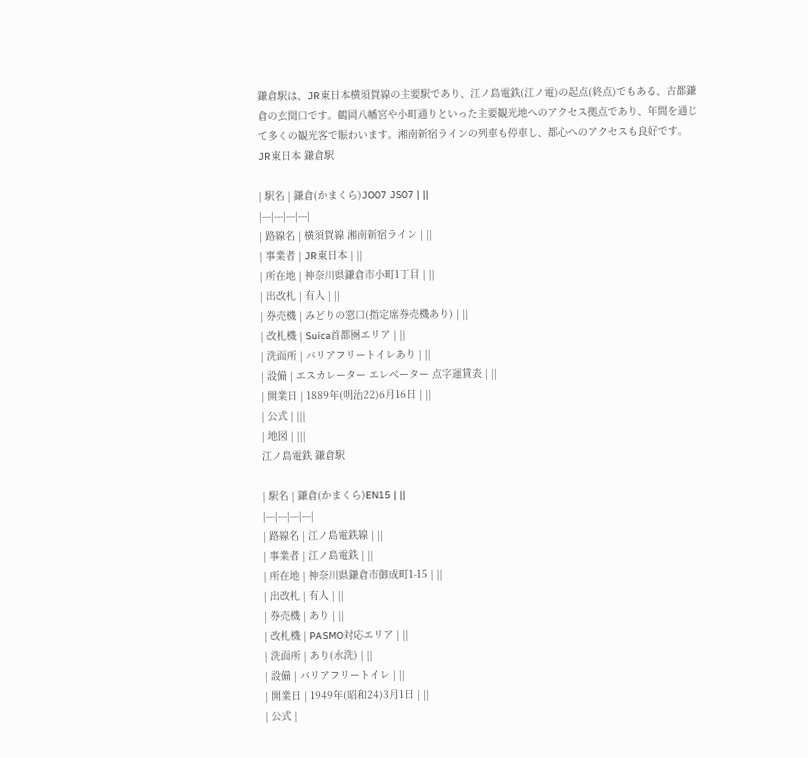鎌倉駅は、JR東日本横須賀線の主要駅であり、江ノ島電鉄(江ノ電)の起点(終点)でもある、古都鎌倉の玄関口です。鶴岡八幡宮や小町通りといった主要観光地へのアクセス拠点であり、年間を通じて多くの観光客で賑わいます。湘南新宿ラインの列車も停車し、都心へのアクセスも良好です。
JR東日本 鎌倉駅

| 駅名 | 鎌倉(かまくら)JO07 JS07 | ||
|---|---|---|---|
| 路線名 | 横須賀線 湘南新宿ライン | ||
| 事業者 | JR東日本 | ||
| 所在地 | 神奈川県鎌倉市小町1丁目 | ||
| 出改札 | 有人 | ||
| 券売機 | みどりの窓口(指定席券売機あり) | ||
| 改札機 | Suica首都圏エリア | ||
| 洗面所 | バリアフリートイレあり | ||
| 設備 | エスカレーター エレベーター 点字運賃表 | ||
| 開業日 | 1889年(明治22)6月16日 | ||
| 公式 | |||
| 地図 | |||
江ノ島電鉄 鎌倉駅

| 駅名 | 鎌倉(かまくら)EN15 | ||
|---|---|---|---|
| 路線名 | 江ノ島電鉄線 | ||
| 事業者 | 江ノ島電鉄 | ||
| 所在地 | 神奈川県鎌倉市御成町1-15 | ||
| 出改札 | 有人 | ||
| 券売機 | あり | ||
| 改札機 | PASMO対応エリア | ||
| 洗面所 | あり(水洗) | ||
| 設備 | バリアフリートイレ | ||
| 開業日 | 1949年(昭和24)3月1日 | ||
| 公式 |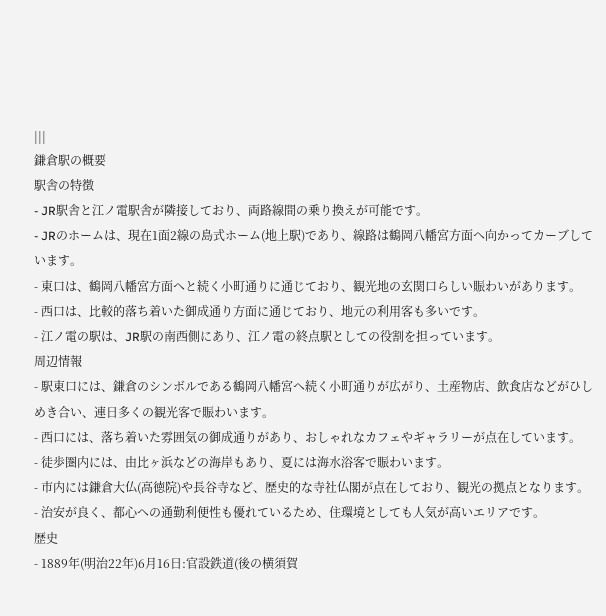|||
鎌倉駅の概要
駅舎の特徴
- JR駅舎と江ノ電駅舎が隣接しており、両路線間の乗り換えが可能です。
- JRのホームは、現在1面2線の島式ホーム(地上駅)であり、線路は鶴岡八幡宮方面へ向かってカーブしています。
- 東口は、鶴岡八幡宮方面へと続く小町通りに通じており、観光地の玄関口らしい賑わいがあります。
- 西口は、比較的落ち着いた御成通り方面に通じており、地元の利用客も多いです。
- 江ノ電の駅は、JR駅の南西側にあり、江ノ電の終点駅としての役割を担っています。
周辺情報
- 駅東口には、鎌倉のシンボルである鶴岡八幡宮へ続く小町通りが広がり、土産物店、飲食店などがひしめき合い、連日多くの観光客で賑わいます。
- 西口には、落ち着いた雰囲気の御成通りがあり、おしゃれなカフェやギャラリーが点在しています。
- 徒歩圏内には、由比ヶ浜などの海岸もあり、夏には海水浴客で賑わいます。
- 市内には鎌倉大仏(高徳院)や長谷寺など、歴史的な寺社仏閣が点在しており、観光の拠点となります。
- 治安が良く、都心への通勤利便性も優れているため、住環境としても人気が高いエリアです。
歴史
- 1889年(明治22年)6月16日:官設鉄道(後の横須賀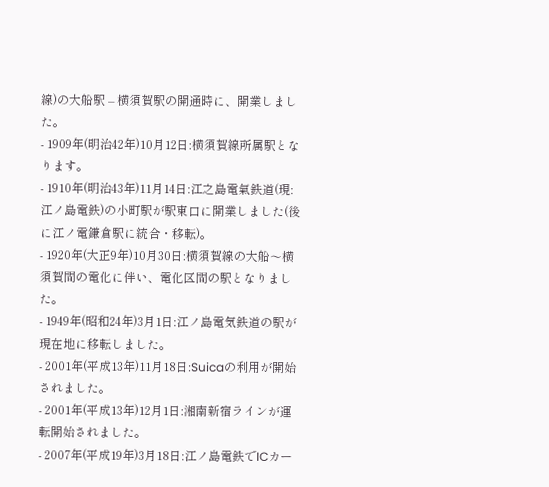線)の大船駅 – 横須賀駅の開通時に、開業しました。
- 1909年(明治42年)10月12日:横須賀線所属駅となります。
- 1910年(明治43年)11月14日:江之島電氣鉄道(現:江ノ島電鉄)の小町駅が駅東口に開業しました(後に江ノ電鎌倉駅に統合・移転)。
- 1920年(大正9年)10月30日:横須賀線の大船〜横須賀間の電化に伴い、電化区間の駅となりました。
- 1949年(昭和24年)3月1日:江ノ島電気鉄道の駅が現在地に移転しました。
- 2001年(平成13年)11月18日:Suicaの利用が開始されました。
- 2001年(平成13年)12月1日:湘南新宿ラインが運転開始されました。
- 2007年(平成19年)3月18日:江ノ島電鉄でICカー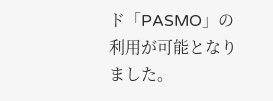ド「PASMO」の利用が可能となりました。